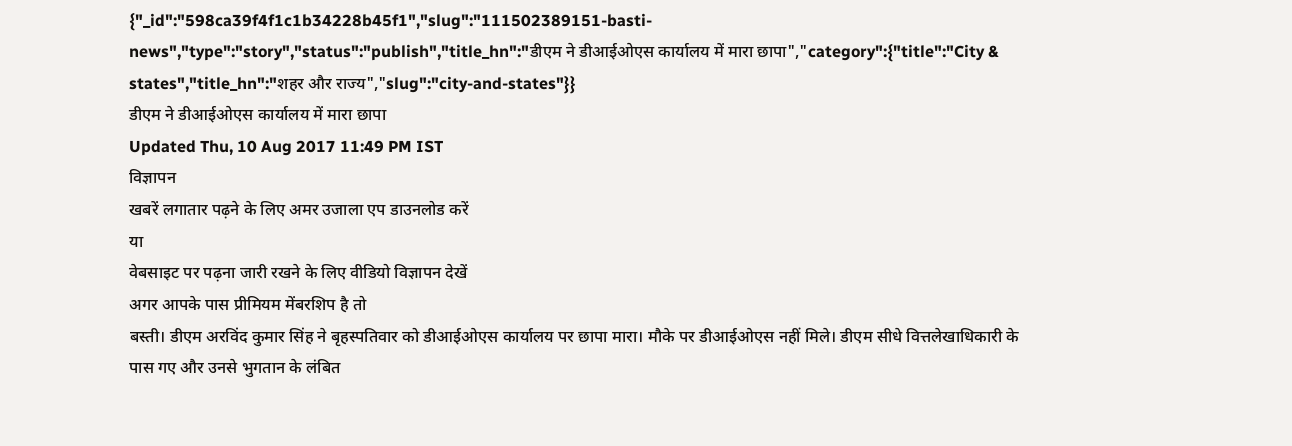{"_id":"598ca39f4f1c1b34228b45f1","slug":"111502389151-basti-news","type":"story","status":"publish","title_hn":"डीएम ने डीआईओएस कार्यालय में मारा छापा","category":{"title":"City & states","title_hn":"शहर और राज्य","slug":"city-and-states"}}
डीएम ने डीआईओएस कार्यालय में मारा छापा
Updated Thu, 10 Aug 2017 11:49 PM IST
विज्ञापन
खबरें लगातार पढ़ने के लिए अमर उजाला एप डाउनलोड करें
या
वेबसाइट पर पढ़ना जारी रखने के लिए वीडियो विज्ञापन देखें
अगर आपके पास प्रीमियम मेंबरशिप है तो
बस्ती। डीएम अरविंद कुमार सिंह ने बृहस्पतिवार को डीआईओएस कार्यालय पर छापा मारा। मौके पर डीआईओएस नहीं मिले। डीएम सीधे वित्तलेखाधिकारी के पास गए और उनसे भुगतान के लंबित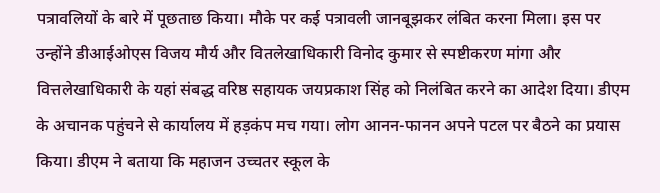पत्रावलियों के बारे में पूछताछ किया। मौके पर कई पत्रावली जानबूझकर लंबित करना मिला। इस पर उन्होंने डीआईओएस विजय मौर्य और वितलेखाधिकारी विनोद कुमार से स्पष्टीकरण मांगा और वित्तलेखाधिकारी के यहां संबद्ध वरिष्ठ सहायक जयप्रकाश सिंह को निलंबित करने का आदेश दिया। डीएम के अचानक पहुंचने से कार्यालय में हड़कंप मच गया। लोग आनन-फानन अपने पटल पर बैठने का प्रयास किया। डीएम ने बताया कि महाजन उच्चतर स्कूल के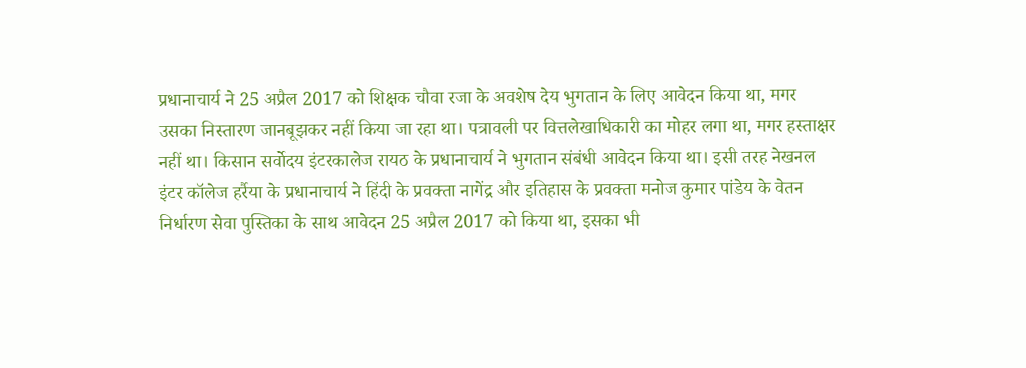प्रधानाचार्य ने 25 अप्रैल 2017 को शिक्षक चौवा रजा के अवशेष देय भुगतान के लिए आवेदन किया था, मगर उसका निस्तारण जानबूझकर नहीं किया जा रहा था। पत्रावली पर वित्तलेखाधिकारी का मोहर लगा था, मगर हस्ताक्षर नहीं था। किसान सर्वोदय इंटरकालेज रायठ के प्रधानाचार्य ने भुगतान संबंधी आवेदन किया था। इसी तरह नेखनल इंटर कॉलेज हर्रैया के प्रधानाचार्य ने हिंदी के प्रवक्ता नागेंद्र और इतिहास के प्रवक्ता मनोज कुमार पांडेय के वेतन निर्धारण सेवा पुस्तिका के साथ आवेदन 25 अप्रैल 2017 को किया था, इसका भी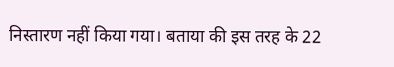निस्तारण नहीं किया गया। बताया की इस तरह के 22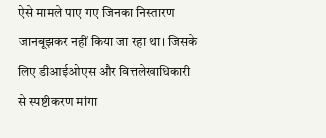ऐसे मामले पाए गए जिनका निस्तारण जानबूझकर नहीं किया जा रहा था। जिसके लिए डीआईओएस और वित्तलेखाधिकारी से स्पष्टीकरण मांगा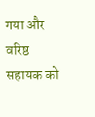गया और वरिष्ठ सहायक को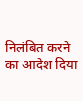निलंबित करने का आदेश दिया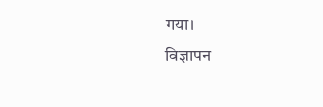गया।
विज्ञापन